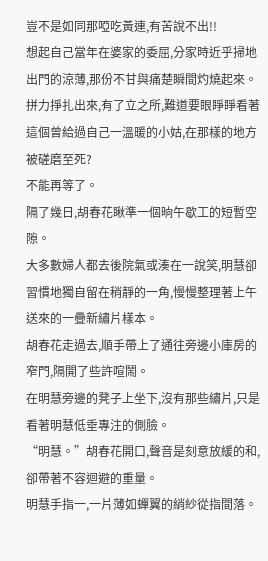豈不是如同那啞吃黃連,有苦說不出!!
想起自己當年在婆家的委屈,分家時近乎掃地出門的涼薄,那份不甘與痛楚瞬間灼燒起來。
拼力掙扎出來,有了立之所,難道要眼睜睜看著這個曾給過自己一溫暖的小姑,在那樣的地方被磋磨至死?
不能再等了。
隔了幾日,胡春花瞅準一個晌午歇工的短暫空隙。
大多數婦人都去後院氣或湊在一說笑,明慧卻習慣地獨自留在稍靜的一角,慢慢整理著上午送來的一疊新繡片樣本。
胡春花走過去,順手帶上了通往旁邊小庫房的窄門,隔開了些許喧鬧。
在明慧旁邊的凳子上坐下,沒有那些繡片,只是看著明慧低垂專注的側臉。
“明慧。”胡春花開口,聲音是刻意放緩的和,卻帶著不容迴避的重量。
明慧手指一,一片薄如蟬翼的綃紗從指間落。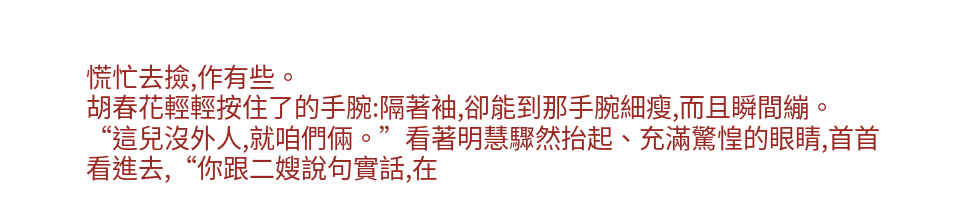慌忙去撿,作有些。
胡春花輕輕按住了的手腕:隔著袖,卻能到那手腕細瘦,而且瞬間繃。
“這兒沒外人,就咱們倆。”看著明慧驟然抬起、充滿驚惶的眼睛,首首看進去,“你跟二嫂說句實話,在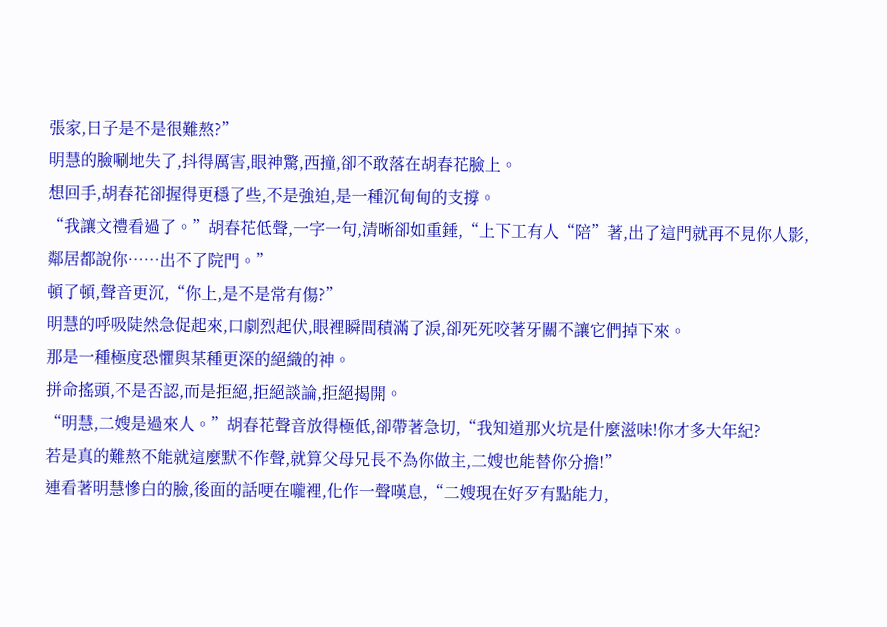張家,日子是不是很難熬?”
明慧的臉唰地失了,抖得厲害,眼神驚,西撞,卻不敢落在胡春花臉上。
想回手,胡春花卻握得更穩了些,不是強迫,是一種沉甸甸的支撐。
“我讓文禮看過了。”胡春花低聲,一字一句,清晰卻如重錘,“上下工有人“陪”著,出了這門就再不見你人影,鄰居都說你……出不了院門。”
頓了頓,聲音更沉,“你上,是不是常有傷?”
明慧的呼吸陡然急促起來,口劇烈起伏,眼裡瞬間積滿了淚,卻死死咬著牙關不讓它們掉下來。
那是一種極度恐懼與某種更深的絕織的神。
拼命搖頭,不是否認,而是拒絕,拒絕談論,拒絕揭開。
“明慧,二嫂是過來人。”胡春花聲音放得極低,卻帶著急切,“我知道那火坑是什麼滋味!你才多大年紀?
若是真的難熬不能就這麼默不作聲,就算父母兄長不為你做主,二嫂也能替你分擔!”
連看著明慧慘白的臉,後面的話哽在嚨裡,化作一聲嘆息,“二嫂現在好歹有點能力,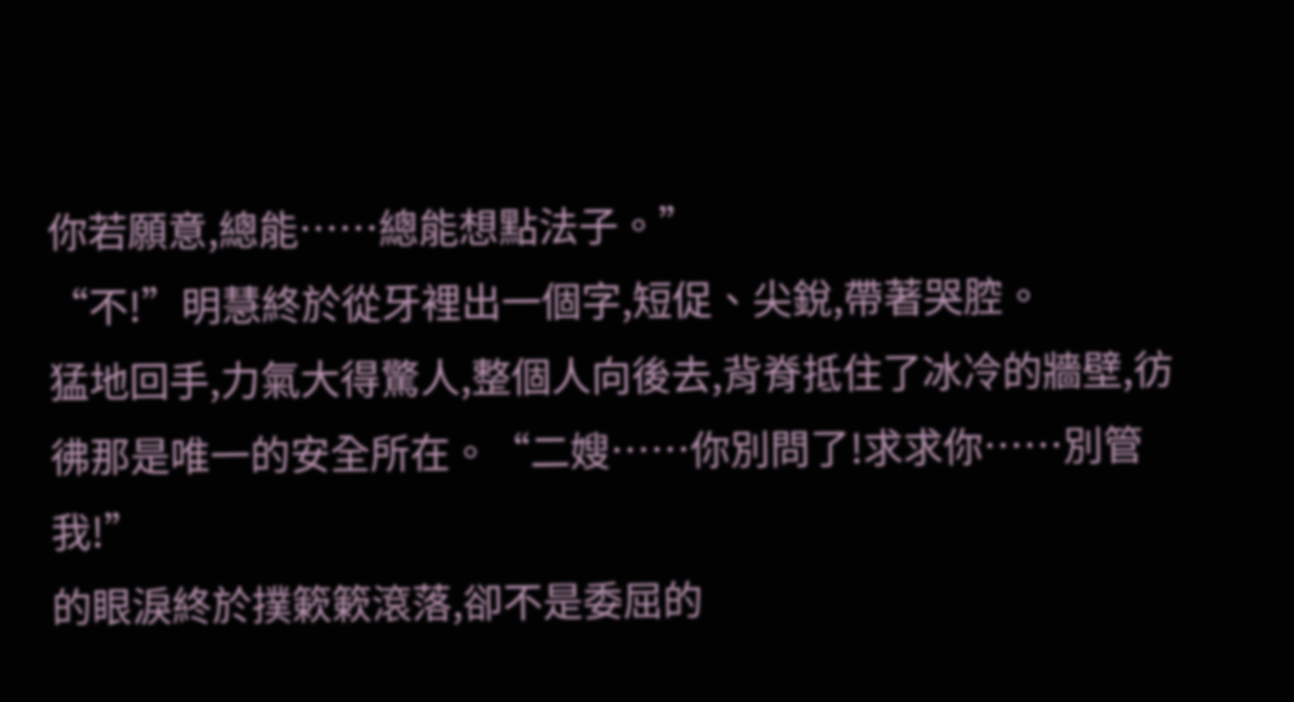你若願意,總能……總能想點法子。”
“不!”明慧終於從牙裡出一個字,短促、尖銳,帶著哭腔。
猛地回手,力氣大得驚人,整個人向後去,背脊抵住了冰冷的牆壁,彷彿那是唯一的安全所在。“二嫂……你別問了!求求你……別管我!”
的眼淚終於撲簌簌滾落,卻不是委屈的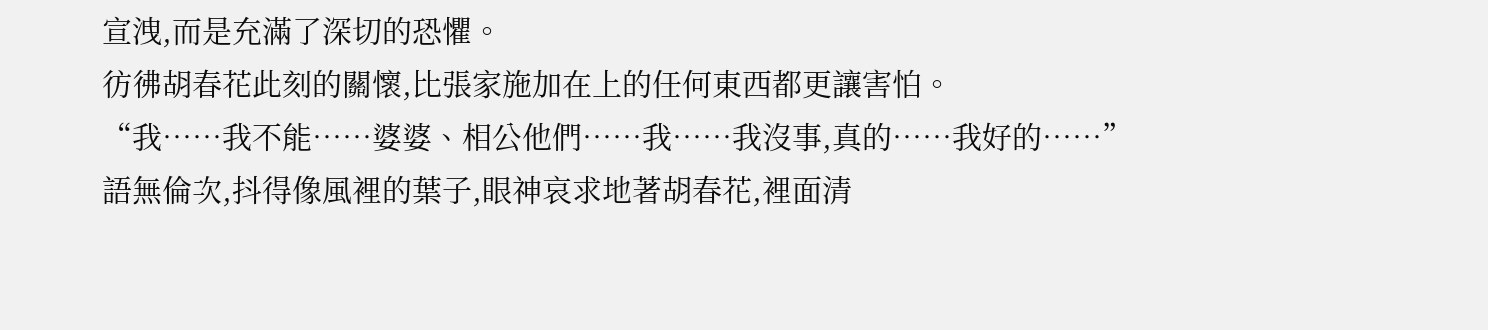宣洩,而是充滿了深切的恐懼。
彷彿胡春花此刻的關懷,比張家施加在上的任何東西都更讓害怕。
“我……我不能……婆婆、相公他們……我……我沒事,真的……我好的……”
語無倫次,抖得像風裡的葉子,眼神哀求地著胡春花,裡面清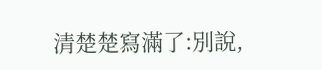清楚楚寫滿了:別說,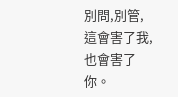別問,別管,這會害了我,也會害了你。